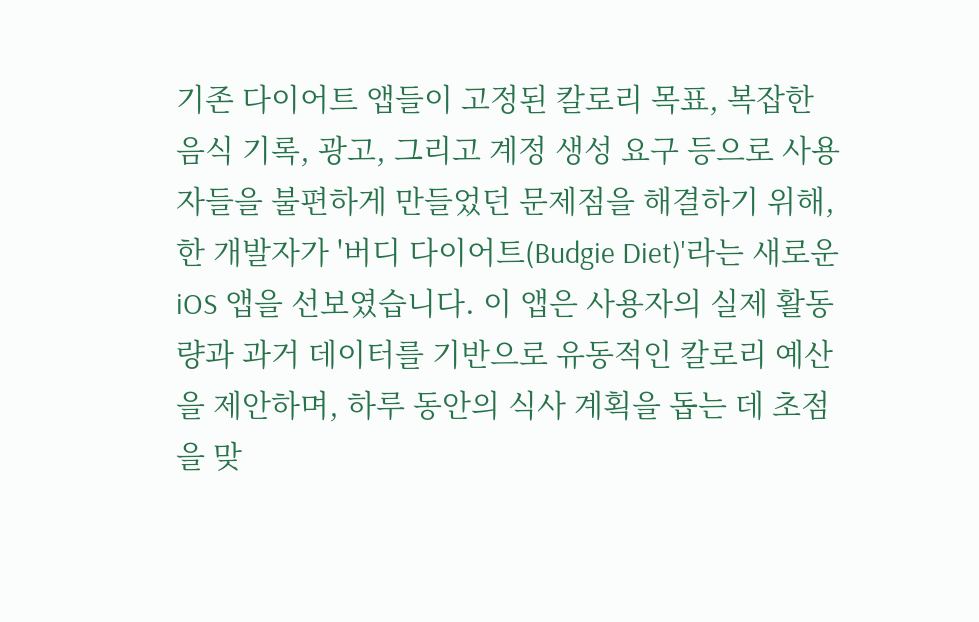기존 다이어트 앱들이 고정된 칼로리 목표, 복잡한 음식 기록, 광고, 그리고 계정 생성 요구 등으로 사용자들을 불편하게 만들었던 문제점을 해결하기 위해, 한 개발자가 '버디 다이어트(Budgie Diet)'라는 새로운 iOS 앱을 선보였습니다. 이 앱은 사용자의 실제 활동량과 과거 데이터를 기반으로 유동적인 칼로리 예산을 제안하며, 하루 동안의 식사 계획을 돕는 데 초점을 맞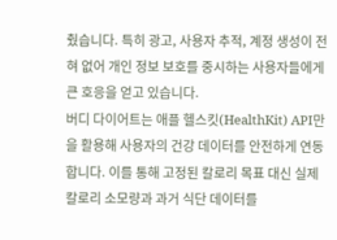췄습니다. 특히 광고, 사용자 추적, 계정 생성이 전혀 없어 개인 정보 보호를 중시하는 사용자들에게 큰 호응을 얻고 있습니다.
버디 다이어트는 애플 헬스킷(HealthKit) API만을 활용해 사용자의 건강 데이터를 안전하게 연동합니다. 이를 통해 고정된 칼로리 목표 대신 실제 칼로리 소모량과 과거 식단 데이터를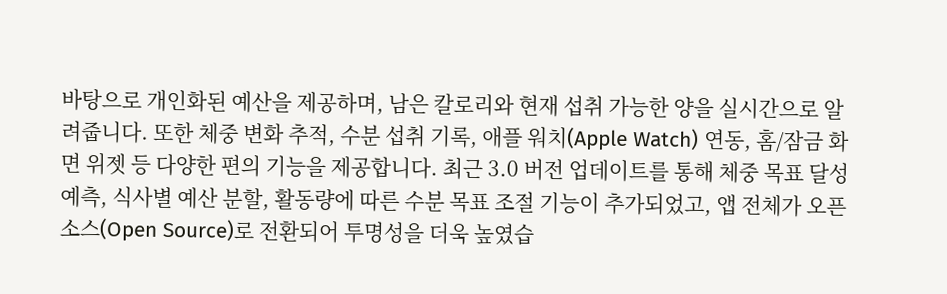바탕으로 개인화된 예산을 제공하며, 남은 칼로리와 현재 섭취 가능한 양을 실시간으로 알려줍니다. 또한 체중 변화 추적, 수분 섭취 기록, 애플 워치(Apple Watch) 연동, 홈/잠금 화면 위젯 등 다양한 편의 기능을 제공합니다. 최근 3.0 버전 업데이트를 통해 체중 목표 달성 예측, 식사별 예산 분할, 활동량에 따른 수분 목표 조절 기능이 추가되었고, 앱 전체가 오픈 소스(Open Source)로 전환되어 투명성을 더욱 높였습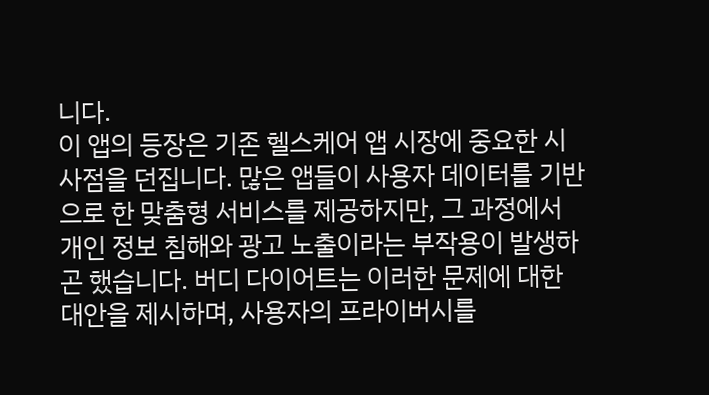니다.
이 앱의 등장은 기존 헬스케어 앱 시장에 중요한 시사점을 던집니다. 많은 앱들이 사용자 데이터를 기반으로 한 맞춤형 서비스를 제공하지만, 그 과정에서 개인 정보 침해와 광고 노출이라는 부작용이 발생하곤 했습니다. 버디 다이어트는 이러한 문제에 대한 대안을 제시하며, 사용자의 프라이버시를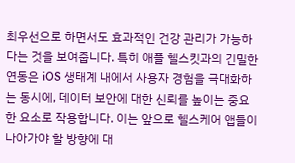최우선으로 하면서도 효과적인 건강 관리가 가능하다는 것을 보여줍니다. 특히 애플 헬스킷과의 긴밀한 연동은 iOS 생태계 내에서 사용자 경험을 극대화하는 동시에, 데이터 보안에 대한 신뢰를 높이는 중요한 요소로 작용합니다. 이는 앞으로 헬스케어 앱들이 나아가야 할 방향에 대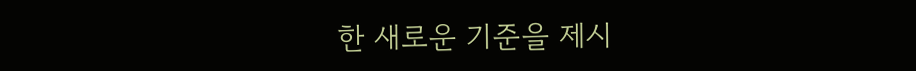한 새로운 기준을 제시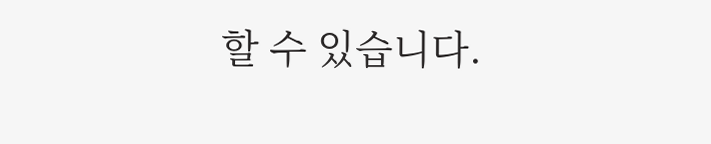할 수 있습니다.